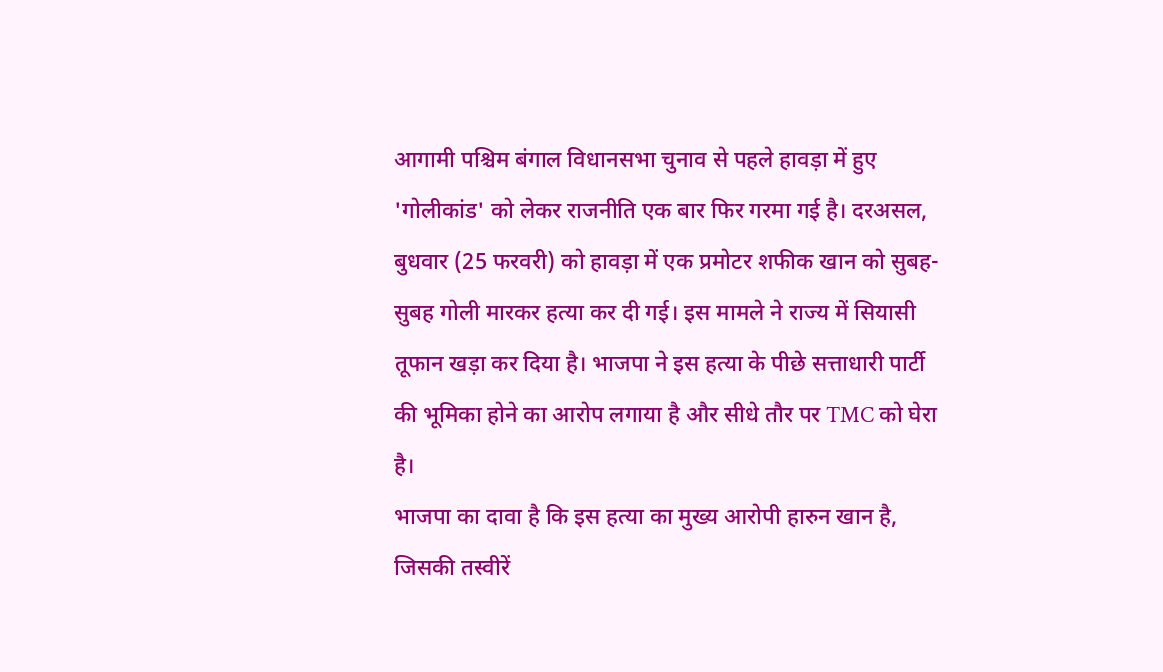आगामी पश्चिम बंगाल विधानसभा चुनाव से पहले हावड़ा में हुए 'गोलीकांड' को लेकर राजनीति एक बार फिर गरमा गई है। दरअसल, बुधवार (25 फरवरी) को हावड़ा में एक प्रमोटर शफीक खान को सुबह-सुबह गोली मारकर हत्या कर दी गई। इस मामले ने राज्य में सियासी तूफान खड़ा कर दिया है। भाजपा ने इस हत्या के पीछे सत्ताधारी पार्टी की भूमिका होने का आरोप लगाया है और सीधे तौर पर TMC को घेरा है।
भाजपा का दावा है कि इस हत्या का मुख्य आरोपी हारुन खान है, जिसकी तस्वीरें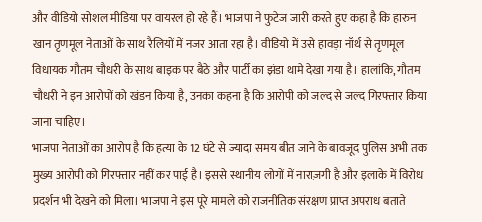और वीडियो सोशल मीडिया पर वायरल हो रहे हैं। भाजपा ने फुटेज जारी करते हुए कहा है कि हारुन खान तृणमूल नेताओं के साथ रैलियों में नजर आता रहा है। वीडियो में उसे हावड़ा नॉर्थ से तृणमूल विधायक गौतम चौधरी के साथ बाइक पर बैठे और पार्टी का झंडा थामे देखा गया है। हालांकि, गौतम चौधरी ने इन आरोपों को खंडन किया है, उनका कहना है कि आरोपी को जल्द से जल्द गिरफ्तार किया जाना चाहिए।
भाजपा नेताओं का आरोप है कि हत्या के 12 घंटे से ज्यादा समय बीत जाने के बावजूद पुलिस अभी तक मुख्य आरोपी को गिरफ्तार नहीं कर पाई है। इससे स्थानीय लोगों में नाराज़गी है और इलाके में विरोध प्रदर्शन भी देखने को मिला। भाजपा ने इस पूरे मामले को राजनीतिक संरक्षण प्राप्त अपराध बताते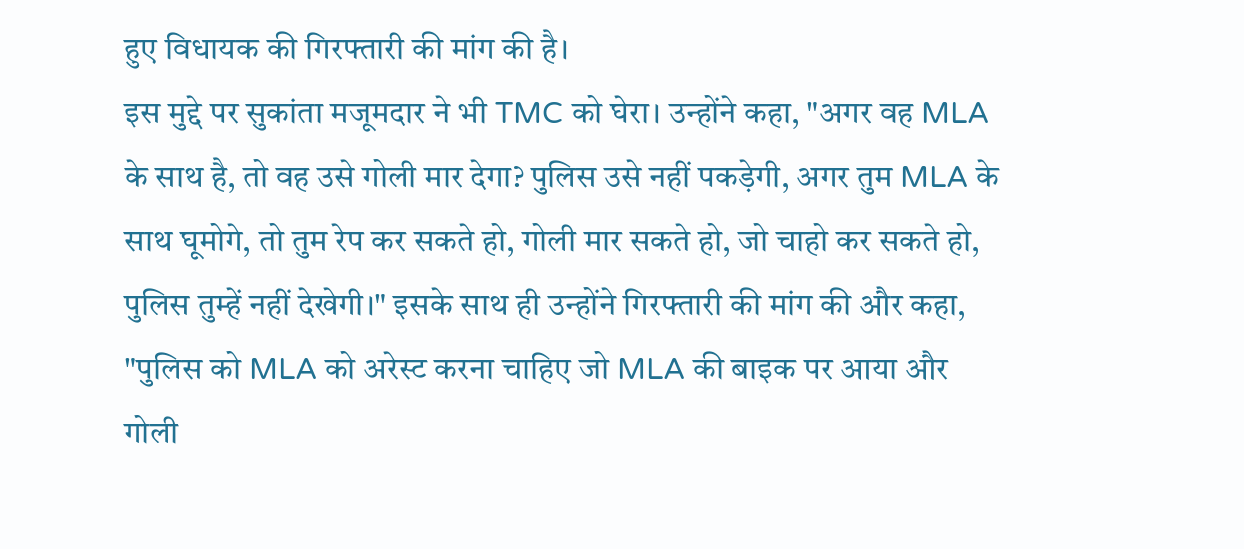हुए विधायक की गिरफ्तारी की मांग की है।
इस मुद्दे पर सुकांता मजूमदार ने भी TMC को घेरा। उन्होंने कहा, "अगर वह MLA के साथ है, तो वह उसे गोली मार देगा? पुलिस उसे नहीं पकड़ेगी, अगर तुम MLA के साथ घूमोगे, तो तुम रेप कर सकते हो, गोली मार सकते हो, जो चाहो कर सकते हो, पुलिस तुम्हें नहीं देखेगी।" इसके साथ ही उन्होंने गिरफ्तारी की मांग की और कहा, "पुलिस को MLA को अरेस्ट करना चाहिए जो MLA की बाइक पर आया और गोली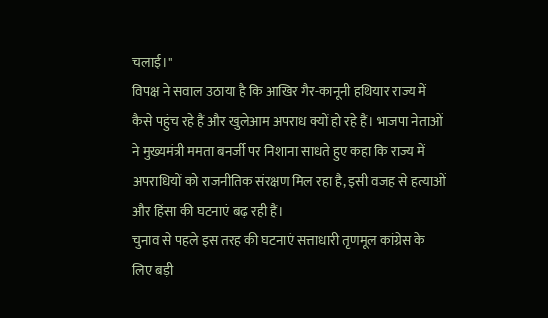चलाई।"
विपक्ष ने सवाल उठाया है कि आखिर गैर-कानूनी हथियार राज्य में कैसे पहुंच रहे हैं और खुलेआम अपराध क्यों हो रहे हैं। भाजपा नेताओं ने मुख्यमंत्री ममता बनर्जी पर निशाना साधते हुए कहा कि राज्य में अपराधियों को राजनीतिक संरक्षण मिल रहा है, इसी वजह से हत्याओं और हिंसा की घटनाएं बढ़ रही हैं।
चुनाव से पहले इस तरह की घटनाएं सत्ताधारी तृणमूल कांग्रेस के लिए बड़ी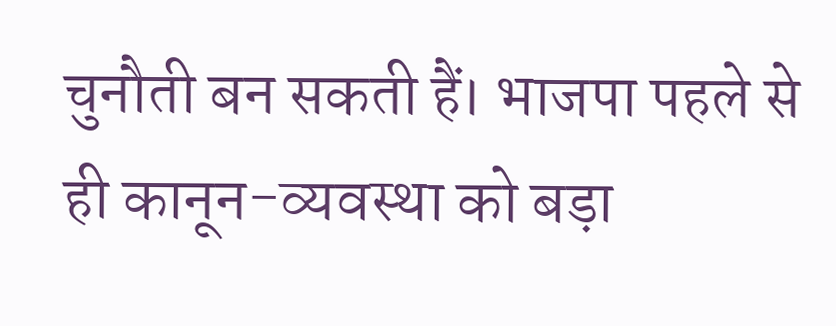चुनौती बन सकती हैं। भाजपा पहले से ही कानून-व्यवस्था को बड़ा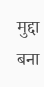मुद्दा बना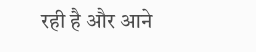रही है और आने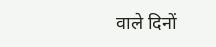वाले दिनों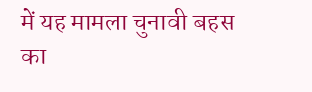में यह मामला चुनावी बहस का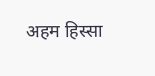अहम हिस्सा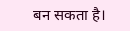बन सकता है।